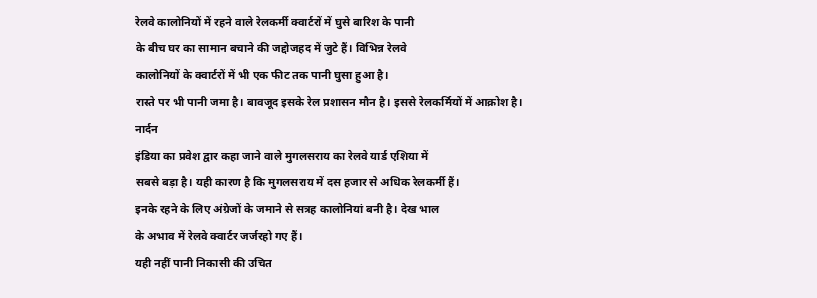रेलवे कालोनियों में रहने वाले रेलकर्मी क्वार्टरों में घुसे बारिश के पानी
के बीच घर का सामान बचाने की जद्दोजहद में जुटे हैं। विभिन्न रेलवे
कालोनियों के क्वार्टरों में भी एक फीट तक पानी घुसा हुआ है।
रास्ते पर भी पानी जमा है। बावजूद इसके रेल प्रशासन मौन है। इससे रेलकर्मियों में आक्रोश है।
नार्दन
इंडिया का प्रवेश द्वार कहा जाने वाले मुगलसराय का रेलवे यार्ड एशिया में
सबसे बड़ा है। यही कारण है कि मुगलसराय में दस हजार से अधिक रेलकर्मी हैं।
इनके रहने के लिए अंग्रेजों के जमाने से सत्रह कालोनियां बनी है। देख भाल
के अभाव में रेलवे क्वार्टर जर्जरहो गए हैं।
यही नहीं पानी निकासी की उचित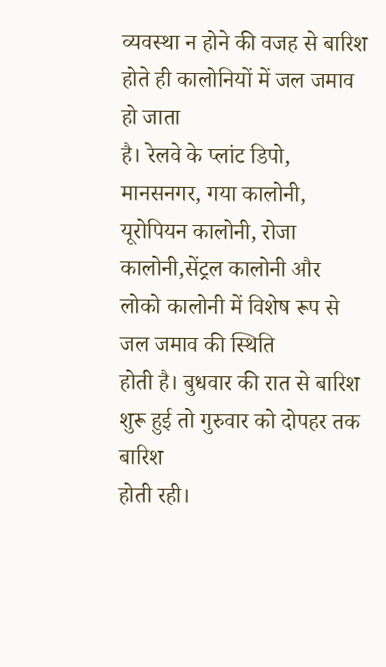व्यवस्था न होने की वजह से बारिश होते ही कालोनियों में जल जमाव हो जाता
है। रेलवे के प्लांट डिपो, मानसनगर, गया कालोनी, यूरोपियन कालोनी, रोजा
कालोनी,सेंट्रल कालोनी और लोको कालोनी में विशेष रूप से जल जमाव की स्थिति
होती है। बुधवार की रात से बारिश शुरू हुई तो गुरुवार को दोपहर तक बारिश
होती रही।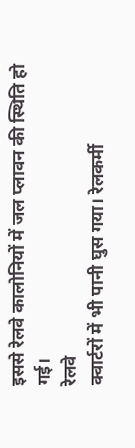इससे रेलवे कालोनियों में जल प्लावन की स्थिति हो गई।
रेलवे
क्वार्टरों में भी पानी घुस गया। रेलकर्मी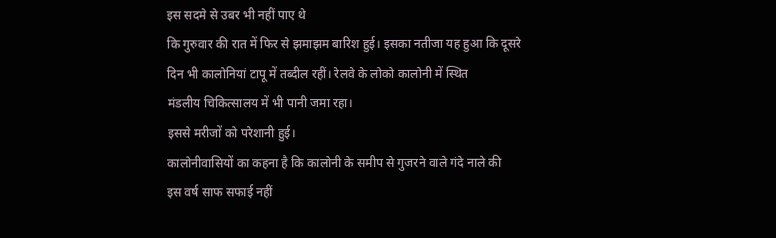इस सदमे से उबर भी नहीं पाए थे
कि गुरुवार की रात में फिर से झमाझम बारिश हुई। इसका नतीजा यह हुआ कि दूसरे
दिन भी कालोनियां टापू में तब्दील रहीं। रेलवे के लोको कालोनी में स्थित
मंडलीय चिकित्सालय में भी पानी जमा रहा।
इससे मरीजों को परेशानी हुई।
कालोनीवासियों का कहना है कि कालोनी के समीप से गुजरने वाले गंदे नाले की
इस वर्ष साफ सफाई नहीं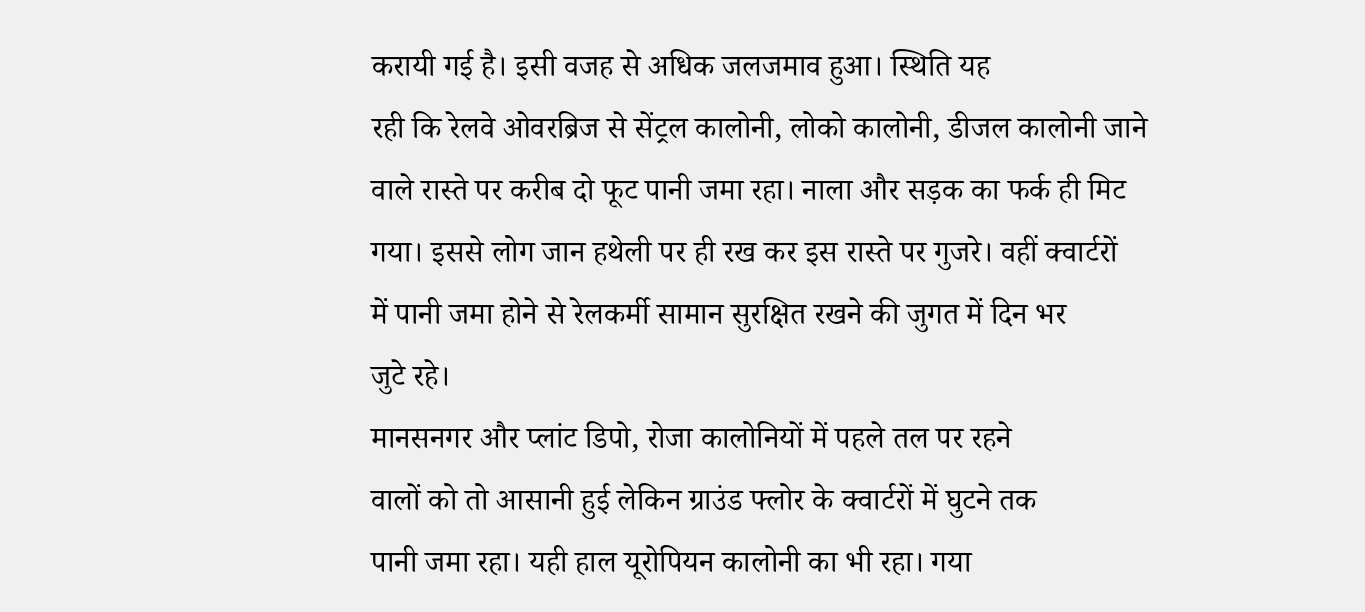करायी गई है। इसी वजह से अधिक जलजमाव हुआ। स्थिति यह
रही कि रेलवे ओवरब्रिज से सेंट्रल कालोनी, लोको कालोनी, डीजल कालोनी जाने
वाले रास्ते पर करीब दो फूट पानी जमा रहा। नाला और सड़क का फर्क ही मिट
गया। इससे लोग जान हथेली पर ही रख कर इस रास्ते पर गुजरे। वहीं क्वार्टरों
में पानी जमा होने से रेलकर्मी सामान सुरक्षित रखने की जुगत में दिन भर
जुटे रहे।
मानसनगर और प्लांट डिपो, रोजा कालोनियों में पहले तल पर रहने
वालों को तो आसानी हुई लेकिन ग्राउंड फ्लोर के क्वार्टरों में घुटने तक
पानी जमा रहा। यही हाल यूरोपियन कालोनी का भी रहा। गया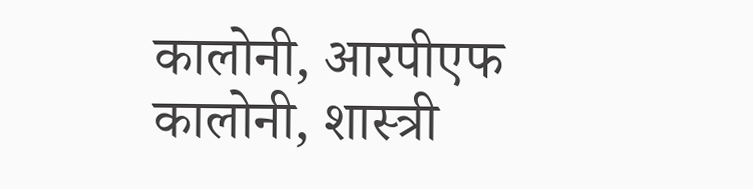कालोनी, आरपीएफ
कालोनी, शास्त्री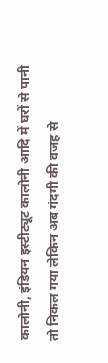कालोनी, इंडियन इस्टीट्यूट कालोनी आदि में घरों से पानी
तो निकल गया लेकिन अब गंदगी की वजह से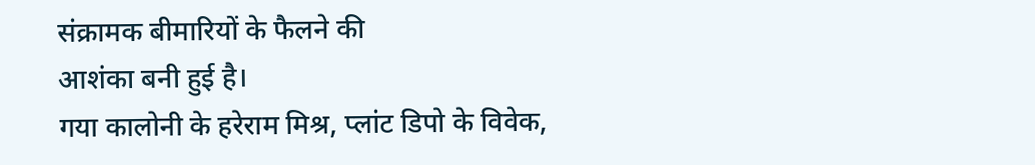संक्रामक बीमारियों के फैलने की
आशंका बनी हुई है।
गया कालोनी के हरेराम मिश्र, प्लांट डिपो के विवेक,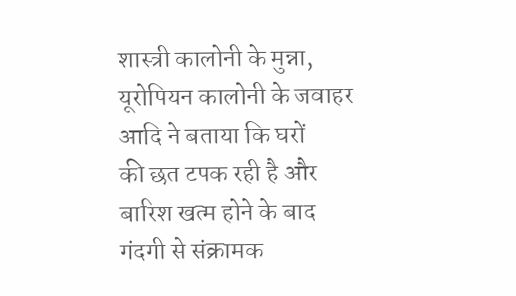शास्त्री कालोनी के मुन्ना, यूरोपियन कालोनी के जवाहर आदि ने बताया कि घरों
की छत टपक रही है और बारिश खत्म होने के बाद गंदगी से संक्रामक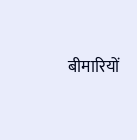बीमारियों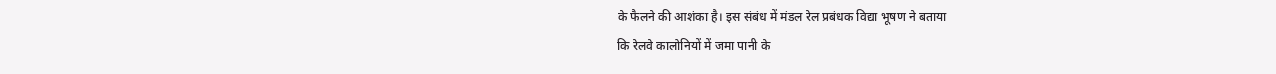के फैलने की आशंका है। इस संबंध में मंडल रेल प्रबंधक विद्या भूषण ने बताया
कि रेलवे कालोनियों में जमा पानी के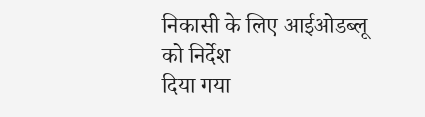निकासी के लिए आईओडब्लू को निर्देश
दिया गया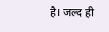है। जल्द ही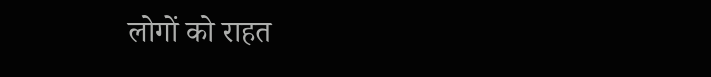लोगों को राहत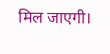मिल जाएगी।